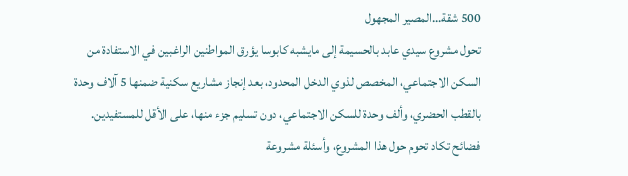500 شقة…المصير المجهول
تحول مشروع سيدي عابد بالحسيمة إلى مايشبه كابوسا يؤرق المواطنين الراغبين في الاستفادة من السكن الاجتماعي، المخصص لذوي الدخل المحدود، بعد إنجاز مشاريع سكنية ضمنها 5 آلاف وحدة بالقطب الحضري، وألف وحدة للسكن الاجتماعي، دون تسليم جزء منها، على الأقل للمستفيدين.
فضائح تكاد تحوم حول هذا المشروع، وأسئلة مشروعة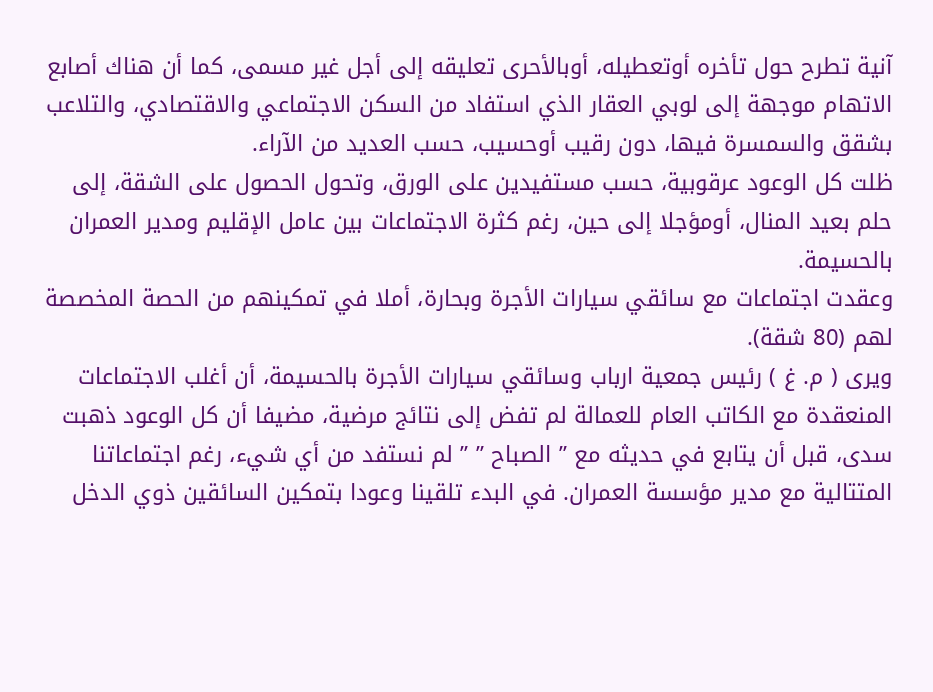آنية تطرح حول تأخره أوتعطيله، أوبالأحرى تعليقه إلى أجل غير مسمى، كما أن هناك أصابع الاتهام موجهة إلى لوبي العقار الذي استفاد من السكن الاجتماعي والاقتصادي، والتلاعب بشقق والسمسرة فيها، دون رقيب أوحسيب، حسب العديد من الآراء.
ظلت كل الوعود عرقوبية، حسب مستفيدين على الورق، وتحول الحصول على الشقة، إلى حلم بعيد المنال، أومؤجلا إلى حين، رغم كثرة الاجتماعات بين عامل الإقليم ومدير العمران بالحسيمة.
وعقدت اجتماعات مع سائقي سيارات الأجرة وبحارة، أملا في تمكينهم من الحصة المخصصة لهم (80 شقة).
ويرى ( م. غ ) رئيس جمعية ارباب وسائقي سيارات الأجرة بالحسيمة، أن أغلب الاجتماعات المنعقدة مع الكاتب العام للعمالة لم تفض إلى نتائج مرضية، مضيفا أن كل الوعود ذهبت سدى، قبل أن يتابع في حديثه مع ” الصباح ” ” لم نستفد من أي شيء، رغم اجتماعاتنا المتتالية مع مدير مؤسسة العمران. في البدء تلقينا وعودا بتمكين السائقين ذوي الدخل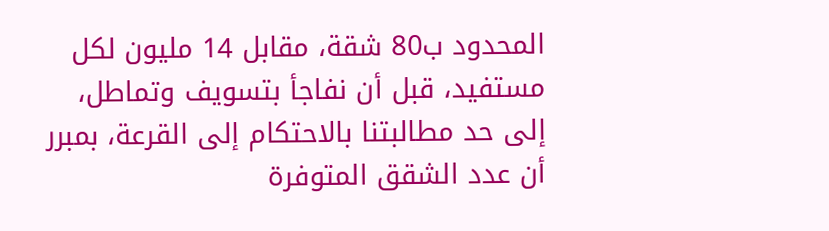المحدود ب80 شقة، مقابل 14 مليون لكل مستفيد، قبل أن نفاجأ بتسويف وتماطل، إلى حد مطالبتنا بالاحتكام إلى القرعة، بمبرر أن عدد الشقق المتوفرة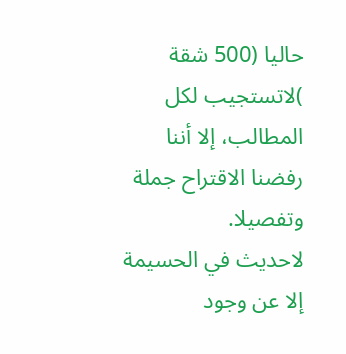حاليا (500 شقة )لاتستجيب لكل المطالب، إلا أننا رفضنا الاقتراح جملة وتفصيلا.
لاحديث في الحسيمة إلا عن وجود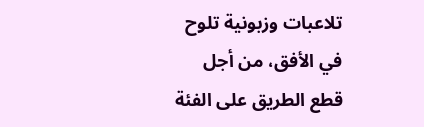تلاعبات وزبونية تلوح في الأفق، من أجل قطع الطريق على الفئة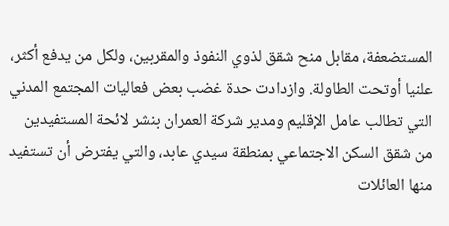المستضعفة، مقابل منح شقق لذوي النفوذ والمقربين، ولكل من يدفع أكثر، علنيا أوتحت الطاولة. وازدادت حدة غضب بعض فعاليات المجتمع المدني التي تطالب عامل الإقليم ومدير شركة العمران بنشر لائحة المستفيدين من شقق السكن الاجتماعي بمنطقة سيدي عابد، والتي يفترض أن تستفيد منها العائلات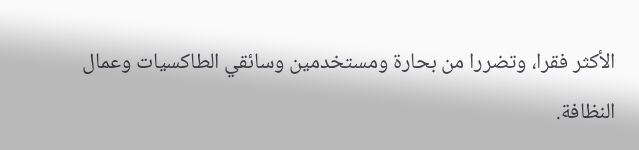الأكثر فقرا، وتضررا من بحارة ومستخدمين وسائقي الطاكسيات وعمال النظافة.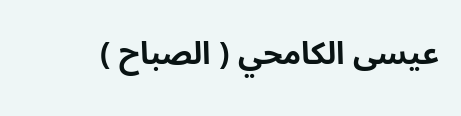عيسى الكامحي ( الصباح )